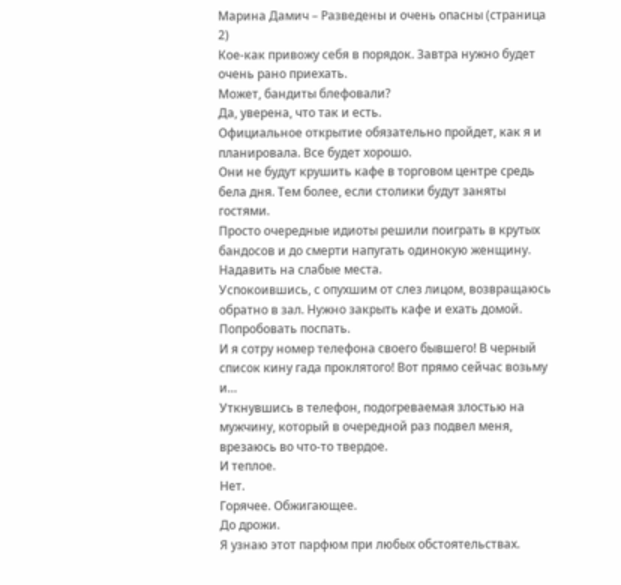Марина Дамич – Разведены и очень опасны (страница 2)
Кое-как привожу себя в порядок. Завтра нужно будет очень рано приехать.
Может, бандиты блефовали?
Да, уверена, что так и есть.
Официальное открытие обязательно пройдет, как я и планировала. Все будет хорошо.
Они не будут крушить кафе в торговом центре средь бела дня. Тем более, если столики будут заняты гостями.
Просто очередные идиоты решили поиграть в крутых бандосов и до смерти напугать одинокую женщину. Надавить на слабые места.
Успокоившись, с опухшим от слез лицом, возвращаюсь обратно в зал. Нужно закрыть кафе и ехать домой. Попробовать поспать.
И я сотру номер телефона своего бывшего! В черный список кину гада проклятого! Вот прямо сейчас возьму и…
Уткнувшись в телефон, подогреваемая злостью на мужчину, который в очередной раз подвел меня, врезаюсь во что-то твердое.
И теплое.
Нет.
Горячее. Обжигающее.
До дрожи.
Я узнаю этот парфюм при любых обстоятельствах.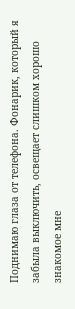Поднимаю глаза от телефона. Фонарик, который я забыла выключить, освещает слишком хорошо знакомое мне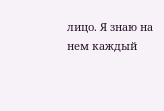лицо. Я знаю на нем каждый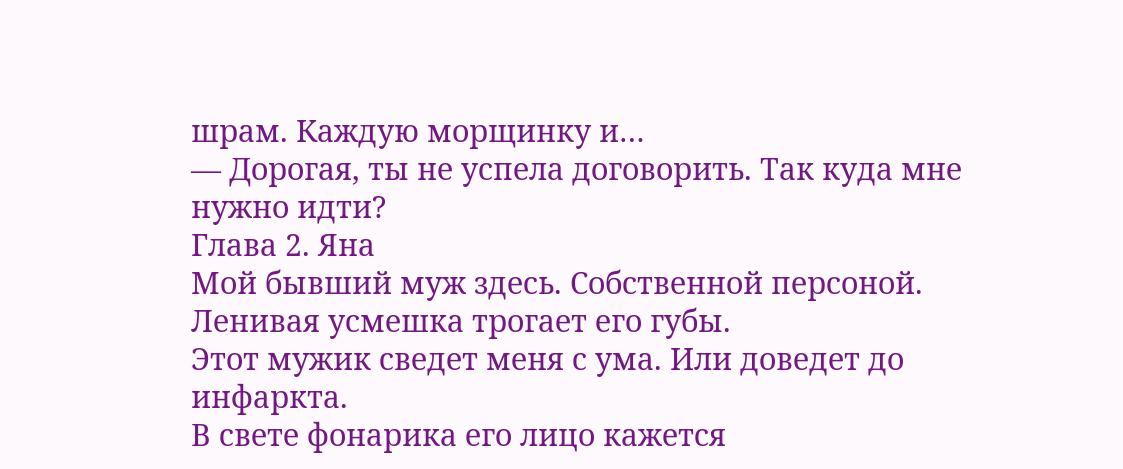шрам. Каждую морщинку и…
— Дорогая, ты не успела договорить. Так куда мне нужно идти?
Глава 2. Яна
Мой бывший муж здесь. Собственной персоной.
Ленивая усмешка трогает его губы.
Этот мужик сведет меня с ума. Или доведет до инфаркта.
В свете фонарика его лицо кажется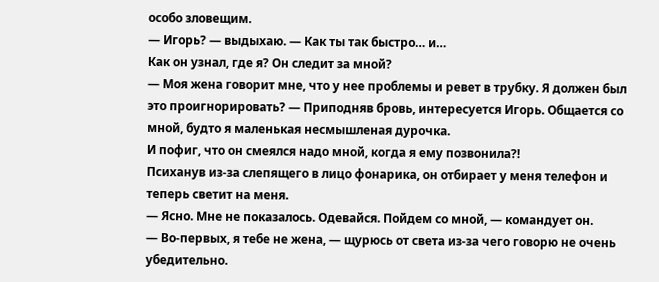особо зловещим.
— Игорь? — выдыхаю. — Как ты так быстро… и…
Как он узнал, где я? Он следит за мной?
— Моя жена говорит мне, что у нее проблемы и ревет в трубку. Я должен был это проигнорировать? — Приподняв бровь, интересуется Игорь. Общается со мной, будто я маленькая несмышленая дурочка.
И пофиг, что он смеялся надо мной, когда я ему позвонила?!
Психанув из-за слепящего в лицо фонарика, он отбирает у меня телефон и теперь светит на меня.
— Ясно. Мне не показалось. Одевайся. Пойдем со мной, — командует он.
— Во-первых, я тебе не жена, — щурюсь от света из-за чего говорю не очень убедительно.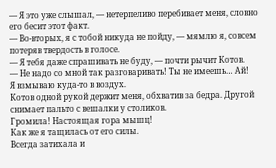— Я это уже слышал, — нетерпеливо перебивает меня, словно его бесит этот факт.
— Во-вторых, я с тобой никуда не пойду, — мямлю я, совсем потеряв твердость в голосе.
— Я тебя даже спрашивать не буду, — почти рычит Котов.
— Не надо со мной так разговаривать! Ты не имеешь… Ай!
Я взмываю куда-то в воздух.
Котов одной рукой держит меня, обхватив за бедра. Другой снимает пальто с вешалки у столиков.
Громила! Настоящая гора мышц!
Как же я тащилась от его силы.
Всегда затихала и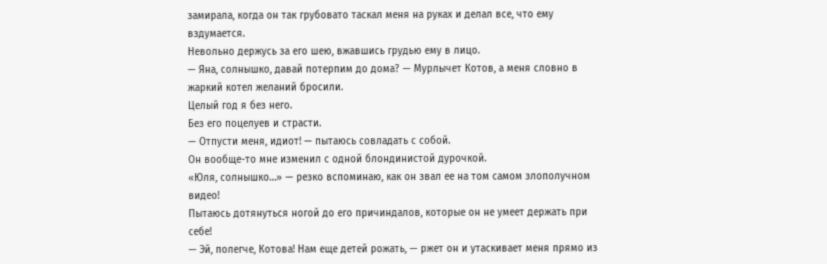замирала, когда он так грубовато таскал меня на руках и делал все, что ему вздумается.
Невольно держусь за его шею, вжавшись грудью ему в лицо.
— Яна, солнышко, давай потерпим до дома? — Мурлычет Котов, а меня словно в жаркий котел желаний бросили.
Целый год я без него.
Без его поцелуев и страсти.
— Отпусти меня, идиот! — пытаюсь совладать с собой.
Он вообще-то мне изменил с одной блондинистой дурочкой.
«Юля, солнышко…» — резко вспоминаю, как он звал ее на том самом злополучном видео!
Пытаюсь дотянуться ногой до его причиндалов, которые он не умеет держать при себе!
— Эй, полегче, Котова! Нам еще детей рожать, — ржет он и утаскивает меня прямо из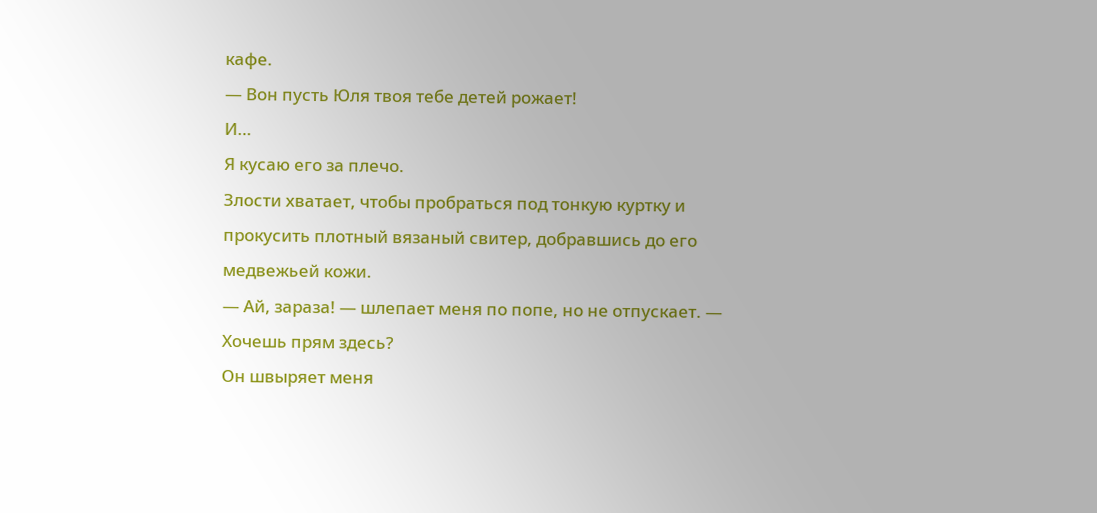кафе.
— Вон пусть Юля твоя тебе детей рожает!
И…
Я кусаю его за плечо.
Злости хватает, чтобы пробраться под тонкую куртку и прокусить плотный вязаный свитер, добравшись до его медвежьей кожи.
— Ай, зараза! — шлепает меня по попе, но не отпускает. — Хочешь прям здесь?
Он швыряет меня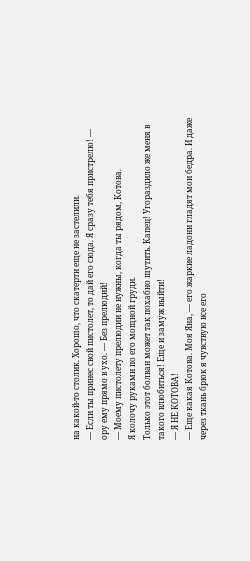на какой-то столик. Хорошо, что скатерти еще не застелили.
— Если ты принес свой пистолет, то дай его сюда. Я сразу тебя пристрелю! — ору ему прямо в ухо. — Без прелюдий!
— Моему пистолету прелюдии не нужны, когда ты рядом, Котова.
Я колочу руками по его мощной груди.
Только этот болван может так похабно шутить. Капец! Угораздило же меня в такого влюбиться! Еще и замуж выйти!
— Я НЕ КОТОВА!
— Еще какая Котова. Моя Яна, — его жаркие ладони гладят мои бедра. И даже через ткань брюк я чувствую все его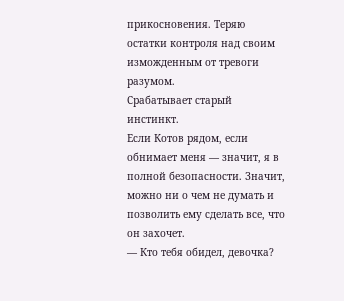прикосновения. Теряю остатки контроля над своим изможденным от тревоги разумом.
Срабатывает старый инстинкт.
Если Котов рядом, если обнимает меня — значит, я в полной безопасности. Значит, можно ни о чем не думать и позволить ему сделать все, что он захочет.
— Кто тебя обидел, девочка?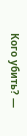Кого убить? —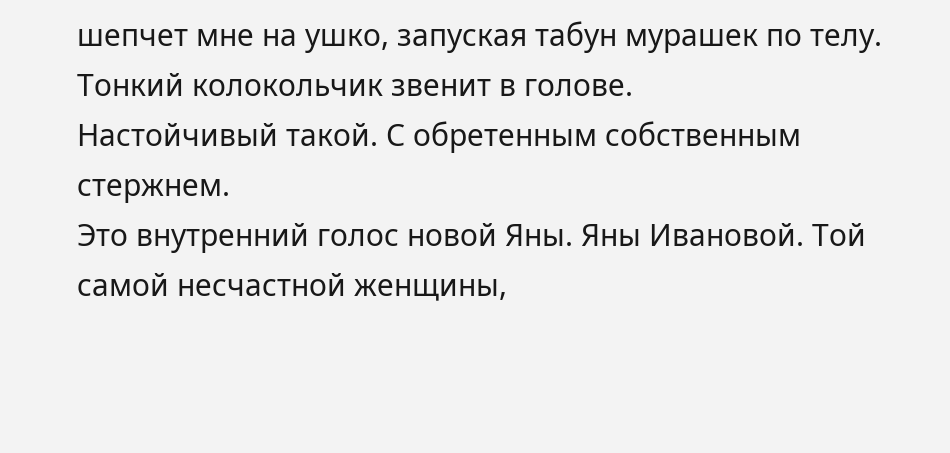шепчет мне на ушко, запуская табун мурашек по телу.
Тонкий колокольчик звенит в голове.
Настойчивый такой. С обретенным собственным стержнем.
Это внутренний голос новой Яны. Яны Ивановой. Той самой несчастной женщины,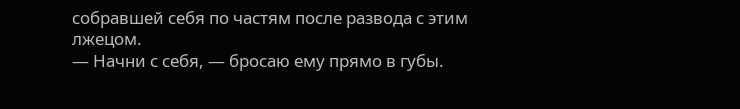собравшей себя по частям после развода с этим лжецом.
— Начни с себя, — бросаю ему прямо в губы.